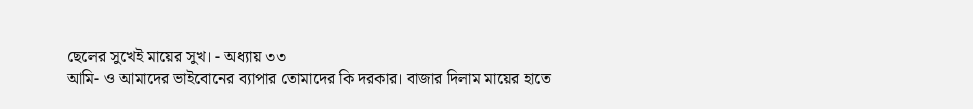ছেলের সুখেই মায়ের সুখ। - অধ্যায় ৩৩
আমি- ও আমাদের ভাইবোনের ব্যাপার তোমাদের কি দরকার। বাজার দিলাম মায়ের হাতে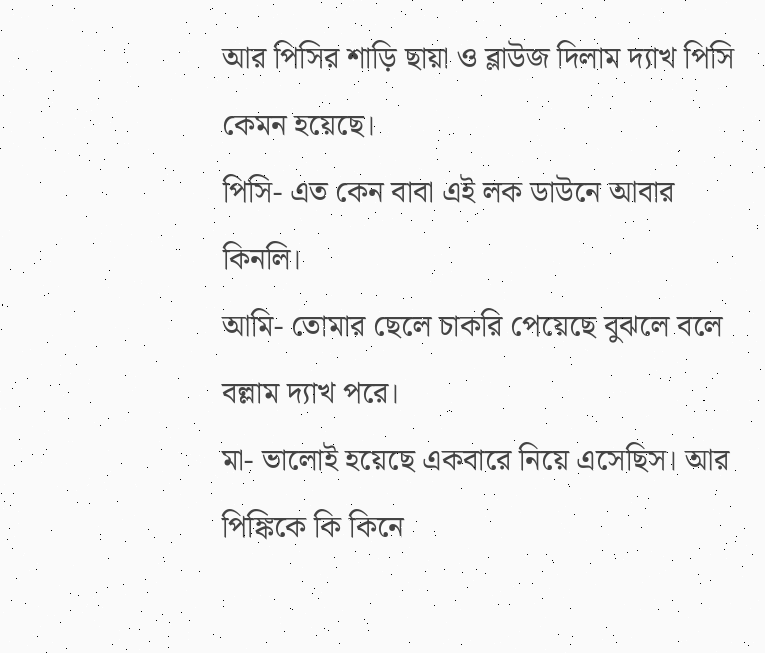আর পিসির শাড়ি ছায়া ও ব্লাউজ দিলাম দ্যাখ পিসি কেমন হয়েছে।
পিসি- এত কেন বাবা এই লক ডাউনে আবার কিনলি।
আমি- তোমার ছেলে চাকরি পেয়েছে বুঝলে বলে বল্লাম দ্যাখ পরে।
মা- ভালোই হয়েছে একবারে নিয়ে এসেছিস। আর পিঙ্কিকে কি কিনে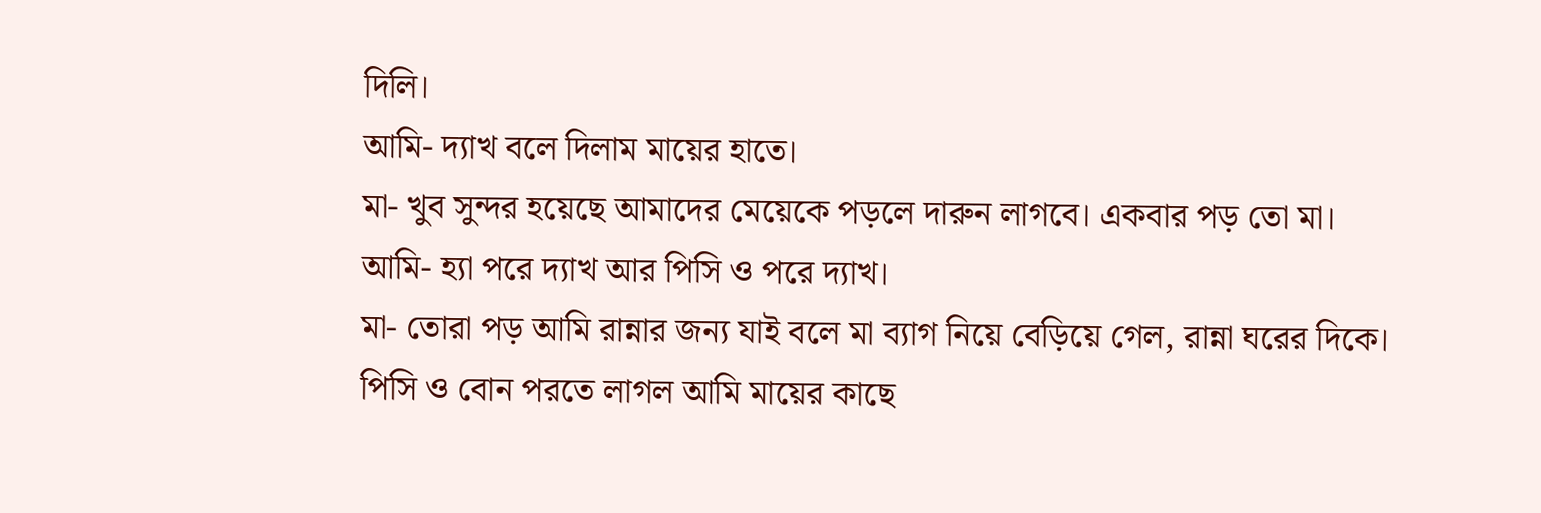দিলি।
আমি- দ্যাখ বলে দিলাম মায়ের হাতে।
মা- খুব সুন্দর হয়েছে আমাদের মেয়েকে পড়লে দারুন লাগবে। একবার পড় তো মা।
আমি- হ্যা পরে দ্যাখ আর পিসি ও পরে দ্যাখ।
মা- তোরা পড় আমি রান্নার জন্য যাই বলে মা ব্যাগ নিয়ে বেড়িয়ে গেল, রান্না ঘরের দিকে।
পিসি ও বোন পরতে লাগল আমি মায়ের কাছে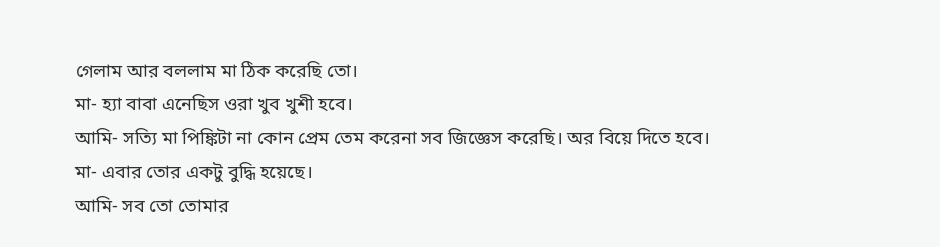গেলাম আর বললাম মা ঠিক করেছি তো।
মা- হ্যা বাবা এনেছিস ওরা খুব খুশী হবে।
আমি- সত্যি মা পিঙ্কিটা না কোন প্রেম তেম করেনা সব জিজ্ঞেস করেছি। অর বিয়ে দিতে হবে।
মা- এবার তোর একটু বুদ্ধি হয়েছে।
আমি- সব তো তোমার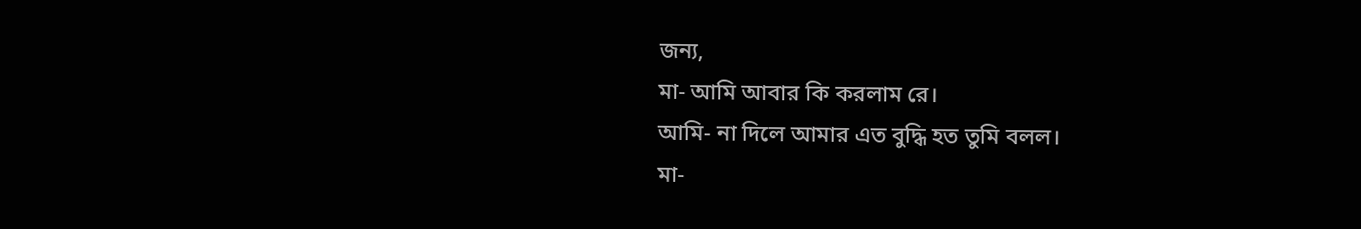জন্য,
মা- আমি আবার কি করলাম রে।
আমি- না দিলে আমার এত বুদ্ধি হত তুমি বলল।
মা-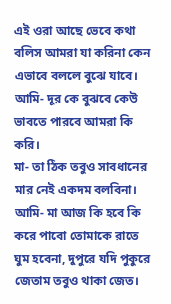এই ওরা আছে ভেবে কথা বলিস আমরা যা করিনা কেন এভাবে বললে বুঝে যাবে।
আমি- দূর কে বুঝবে কেউ ভাবতে পারবে আমরা কি করি।
মা- তা ঠিক তবুও সাবধানের মার নেই একদম বলবিনা।
আমি- মা আজ কি হবে কি করে পাবো তোমাকে রাতে ঘুম হবেনা, দুপুরে যদি পুকুরে জেতাম তবুও থাকা জেত।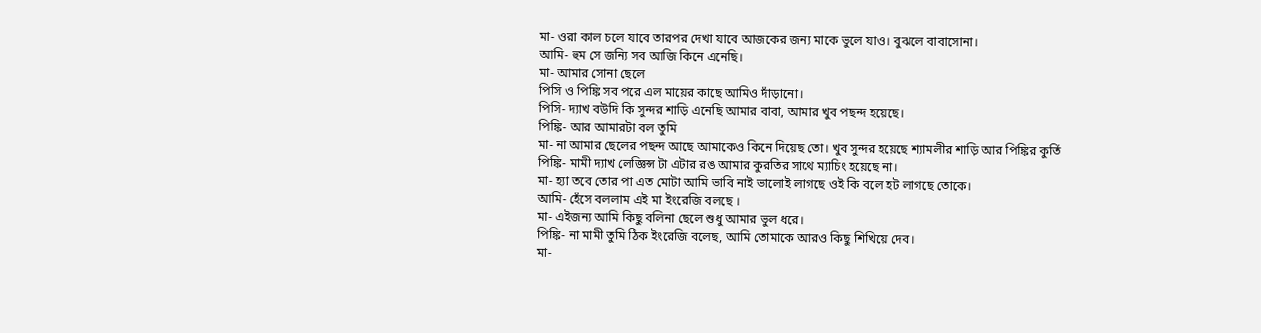মা- ওরা কাল চলে যাবে তারপর দেখা যাবে আজকের জন্য মাকে ভুলে যাও। বুঝলে বাবাসোনা।
আমি- হুম সে জন্যি সব আজি কিনে এনেছি।
মা- আমার সোনা ছেলে
পিসি ও পিঙ্কি সব পরে এল মায়ের কাছে আমিও দাঁড়ানো।
পিসি- দ্যাখ বউদি কি সুন্দর শাড়ি এনেছি আমার বাবা, আমার খুব পছন্দ হয়েছে।
পিঙ্কি- আর আমারটা বল তুমি
মা- না আমার ছেলের পছন্দ আছে আমাকেও কিনে দিয়েছ তো। খুব সুন্দর হয়েছে শ্যামলীর শাড়ি আর পিঙ্কির কুর্তি
পিঙ্কি- মামী দ্যাখ লেজ্ঞিন্স টা এটার রঙ আমার কুরতির সাথে ম্যাচিং হয়েছে না।
মা- হ্যা তবে তোর পা এত মোটা আমি ভাবি নাই ভালোই লাগছে ওই কি বলে হট লাগছে তোকে।
আমি- হেঁসে বললাম এই মা ইংরেজি বলছে ।
মা- এইজন্য আমি কিছু বলিনা ছেলে শুধু আমার ভুল ধরে।
পিঙ্কি- না মামী তুমি ঠিক ইংরেজি বলেছ, আমি তোমাকে আরও কিছু শিখিয়ে দেব।
মা-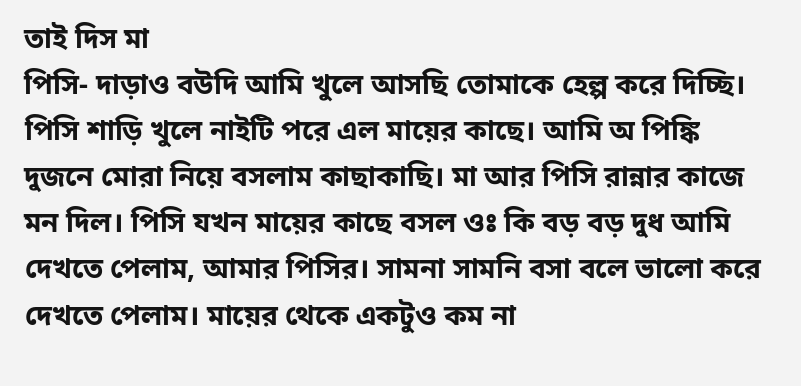তাই দিস মা
পিসি- দাড়াও বউদি আমি খুলে আসছি তোমাকে হেল্প করে দিচ্ছি।
পিসি শাড়ি খুলে নাইটি পরে এল মায়ের কাছে। আমি অ পিঙ্কি দুজনে মোরা নিয়ে বসলাম কাছাকাছি। মা আর পিসি রান্নার কাজে মন দিল। পিসি যখন মায়ের কাছে বসল ওঃ কি বড় বড় দুধ আমি দেখতে পেলাম, আমার পিসির। সামনা সামনি বসা বলে ভালো করে দেখতে পেলাম। মায়ের থেকে একটুও কম না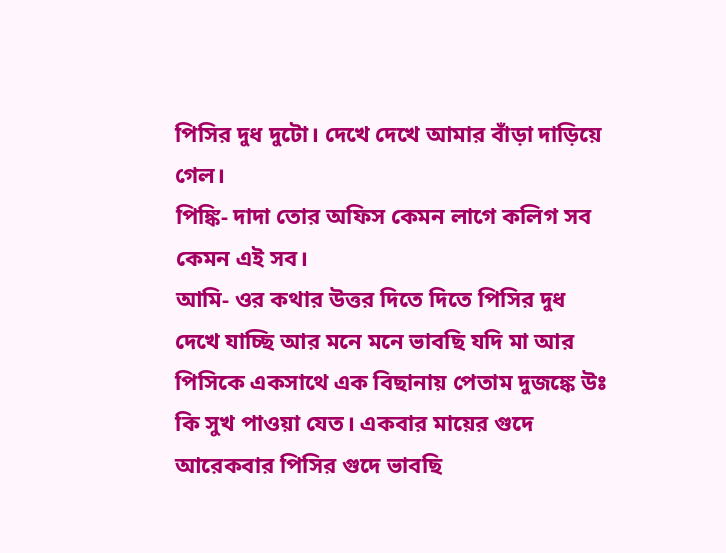পিসির দুধ দুটো। দেখে দেখে আমার বাঁড়া দাড়িয়ে গেল।
পিঙ্কি- দাদা তোর অফিস কেমন লাগে কলিগ সব কেমন এই সব।
আমি- ওর কথার উত্তর দিতে দিতে পিসির দুধ দেখে যাচ্ছি আর মনে মনে ভাবছি যদি মা আর পিসিকে একসাথে এক বিছানায় পেতাম দুজঙ্কে উঃ কি সুখ পাওয়া যেত। একবার মায়ের গুদে আরেকবার পিসির গুদে ভাবছি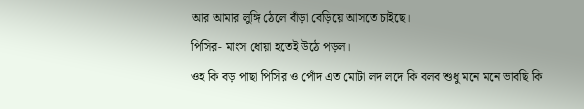আর আমার লুঙ্গি ঠেলে বাঁড়া বেড়িয়ে আসতে চাইছে।
পিসির- মাংস ধোয়া হতেই উঠে পড়ল।
ওহ কি বড় পাছা পিসির ও পোঁদ এত মোটা লদ লদে কি বলব শুধু মনে মনে ভাবছি কি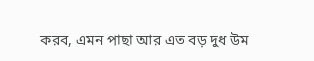করব, এমন পাছা আর এত বড় দুধ উম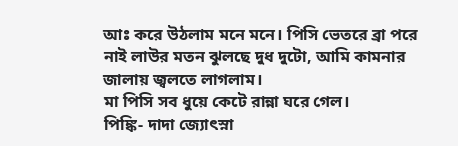আঃ করে উঠলাম মনে মনে। পিসি ভেতরে ব্রা পরে নাই লাউর মতন ঝুলছে দুধ দুটো, আমি কামনার জালায় জ্বলতে লাগলাম।
মা পিসি সব ধুয়ে কেটে রান্না ঘরে গেল।
পিঙ্কি- দাদা জ্যোৎস্না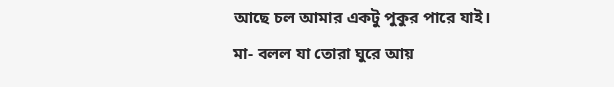আছে চল আমার একটু পুকুর পারে যাই।
মা- বলল যা তোরা ঘুরে আয়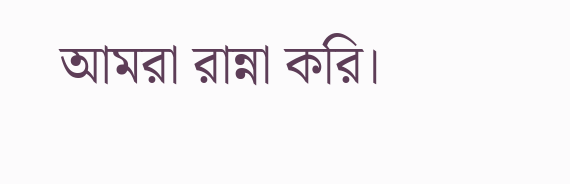আমরা রান্না করি।